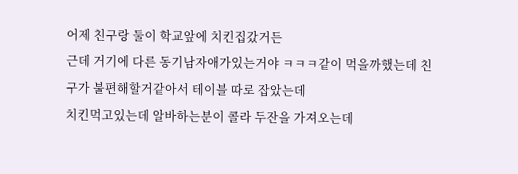어제 친구랑 둘이 학교앞에 치킨집갔거든
근데 거기에 다른 동기남자애가있는거야 ㅋㅋㅋ같이 먹을까했는데 친구가 불편해할거같아서 테이블 따로 잡았는데
치킨먹고있는데 알바하는분이 콜라 두잔을 가져오는데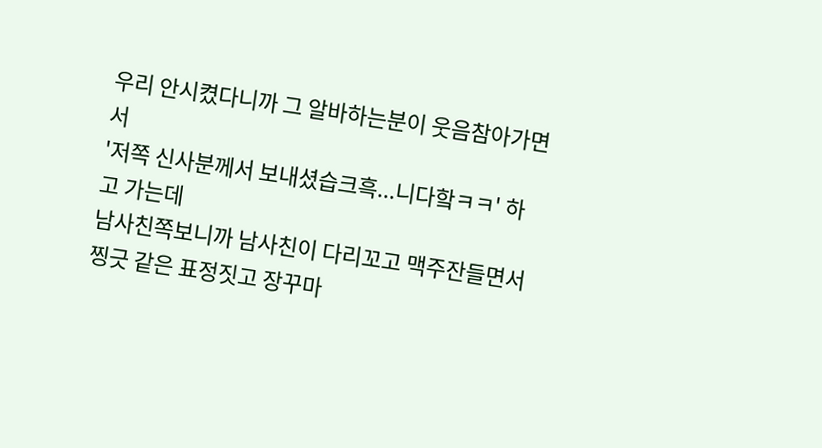우리 안시켰다니까 그 알바하는분이 웃음참아가면서
'저쪽 신사분께서 보내셨습크흑...니다핰ㅋㅋ' 하고 가는데
남사친쪽보니까 남사친이 다리꼬고 맥주잔들면서
찡긋 같은 표정짓고 장꾸마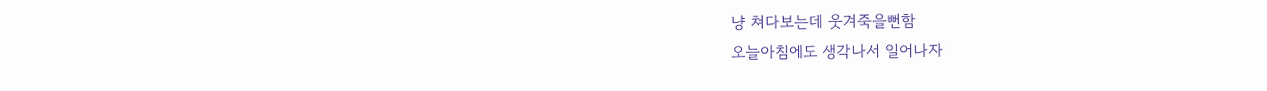냥 쳐다보는데 웃겨죽을뻔함
오늘아침에도 생각나서 일어나자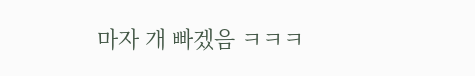마자 개 빠겠음 ㅋㅋㅋ